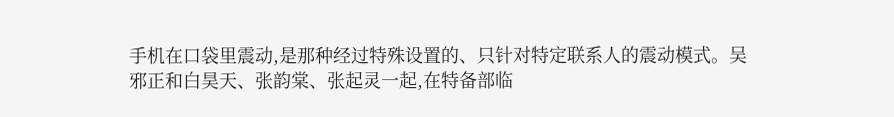手机在口袋里震动,是那种经过特殊设置的、只针对特定联系人的震动模式。吴邪正和白昊天、张韵棠、张起灵一起,在特备部临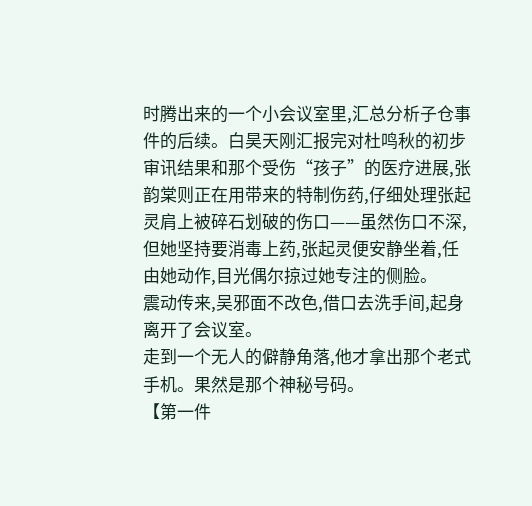时腾出来的一个小会议室里,汇总分析子仓事件的后续。白昊天刚汇报完对杜鸣秋的初步审讯结果和那个受伤“孩子”的医疗进展,张韵棠则正在用带来的特制伤药,仔细处理张起灵肩上被碎石划破的伤口——虽然伤口不深,但她坚持要消毒上药,张起灵便安静坐着,任由她动作,目光偶尔掠过她专注的侧脸。
震动传来,吴邪面不改色,借口去洗手间,起身离开了会议室。
走到一个无人的僻静角落,他才拿出那个老式手机。果然是那个神秘号码。
【第一件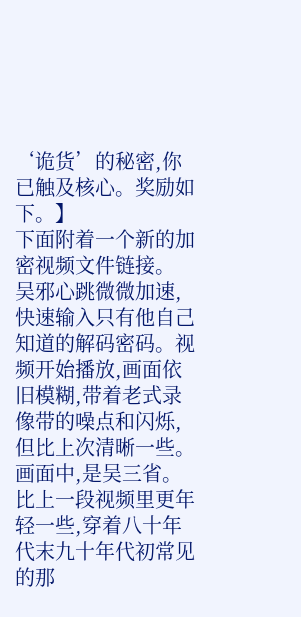‘诡货’的秘密,你已触及核心。奖励如下。】
下面附着一个新的加密视频文件链接。
吴邪心跳微微加速,快速输入只有他自己知道的解码密码。视频开始播放,画面依旧模糊,带着老式录像带的噪点和闪烁,但比上次清晰一些。
画面中,是吴三省。比上一段视频里更年轻一些,穿着八十年代末九十年代初常见的那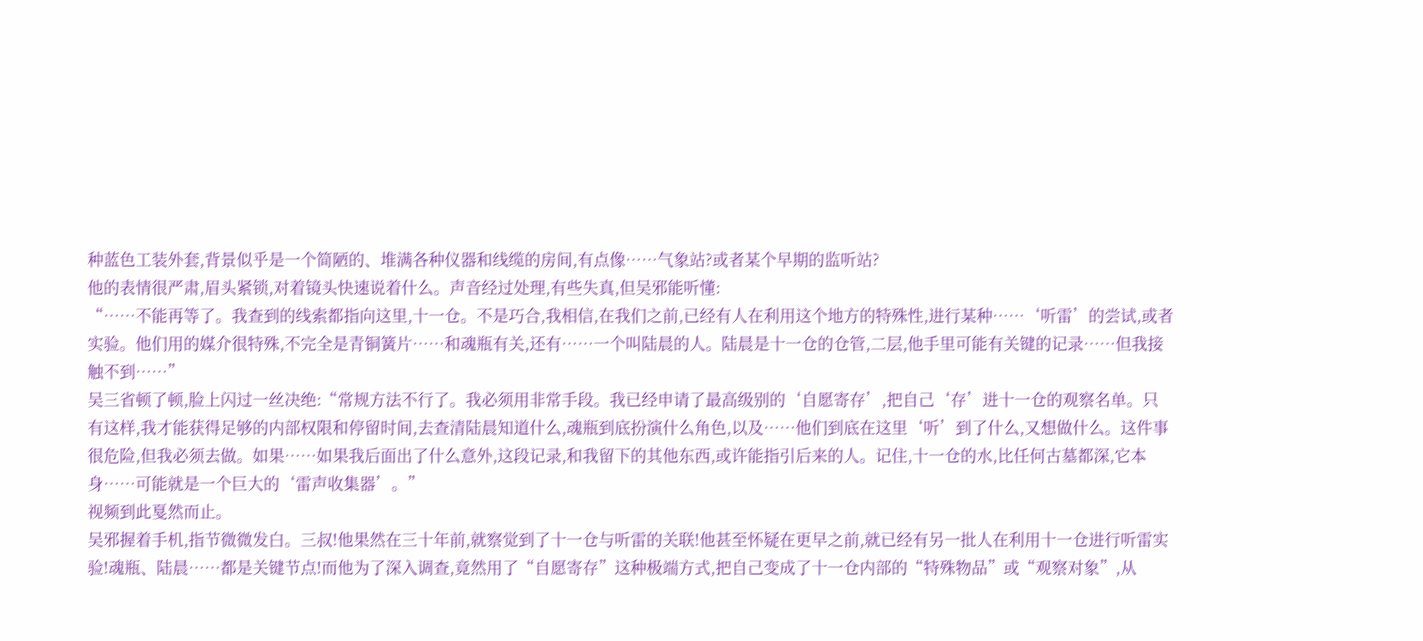种蓝色工装外套,背景似乎是一个简陋的、堆满各种仪器和线缆的房间,有点像……气象站?或者某个早期的监听站?
他的表情很严肃,眉头紧锁,对着镜头快速说着什么。声音经过处理,有些失真,但吴邪能听懂:
“……不能再等了。我查到的线索都指向这里,十一仓。不是巧合,我相信,在我们之前,已经有人在利用这个地方的特殊性,进行某种……‘听雷’的尝试,或者实验。他们用的媒介很特殊,不完全是青铜簧片……和魂瓶有关,还有……一个叫陆晨的人。陆晨是十一仓的仓管,二层,他手里可能有关键的记录……但我接触不到……”
吴三省顿了顿,脸上闪过一丝决绝:“常规方法不行了。我必须用非常手段。我已经申请了最高级别的‘自愿寄存’,把自己‘存’进十一仓的观察名单。只有这样,我才能获得足够的内部权限和停留时间,去查清陆晨知道什么,魂瓶到底扮演什么角色,以及……他们到底在这里‘听’到了什么,又想做什么。这件事很危险,但我必须去做。如果……如果我后面出了什么意外,这段记录,和我留下的其他东西,或许能指引后来的人。记住,十一仓的水,比任何古墓都深,它本身……可能就是一个巨大的‘雷声收集器’。”
视频到此戛然而止。
吴邪握着手机,指节微微发白。三叔!他果然在三十年前,就察觉到了十一仓与听雷的关联!他甚至怀疑在更早之前,就已经有另一批人在利用十一仓进行听雷实验!魂瓶、陆晨……都是关键节点!而他为了深入调查,竟然用了“自愿寄存”这种极端方式,把自己变成了十一仓内部的“特殊物品”或“观察对象”,从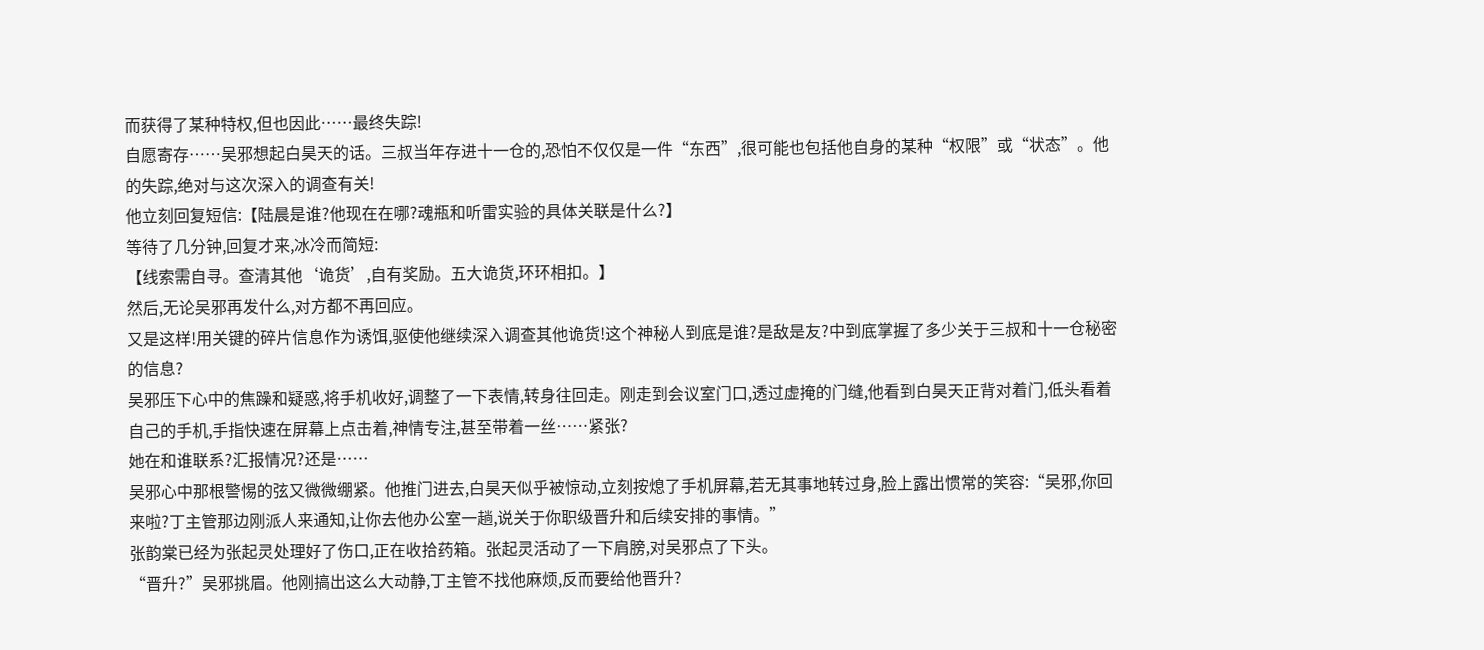而获得了某种特权,但也因此……最终失踪!
自愿寄存……吴邪想起白昊天的话。三叔当年存进十一仓的,恐怕不仅仅是一件“东西”,很可能也包括他自身的某种“权限”或“状态”。他的失踪,绝对与这次深入的调查有关!
他立刻回复短信:【陆晨是谁?他现在在哪?魂瓶和听雷实验的具体关联是什么?】
等待了几分钟,回复才来,冰冷而简短:
【线索需自寻。查清其他‘诡货’,自有奖励。五大诡货,环环相扣。】
然后,无论吴邪再发什么,对方都不再回应。
又是这样!用关键的碎片信息作为诱饵,驱使他继续深入调查其他诡货!这个神秘人到底是谁?是敌是友?中到底掌握了多少关于三叔和十一仓秘密的信息?
吴邪压下心中的焦躁和疑惑,将手机收好,调整了一下表情,转身往回走。刚走到会议室门口,透过虚掩的门缝,他看到白昊天正背对着门,低头看着自己的手机,手指快速在屏幕上点击着,神情专注,甚至带着一丝……紧张?
她在和谁联系?汇报情况?还是……
吴邪心中那根警惕的弦又微微绷紧。他推门进去,白昊天似乎被惊动,立刻按熄了手机屏幕,若无其事地转过身,脸上露出惯常的笑容:“吴邪,你回来啦?丁主管那边刚派人来通知,让你去他办公室一趟,说关于你职级晋升和后续安排的事情。”
张韵棠已经为张起灵处理好了伤口,正在收拾药箱。张起灵活动了一下肩膀,对吴邪点了下头。
“晋升?”吴邪挑眉。他刚搞出这么大动静,丁主管不找他麻烦,反而要给他晋升?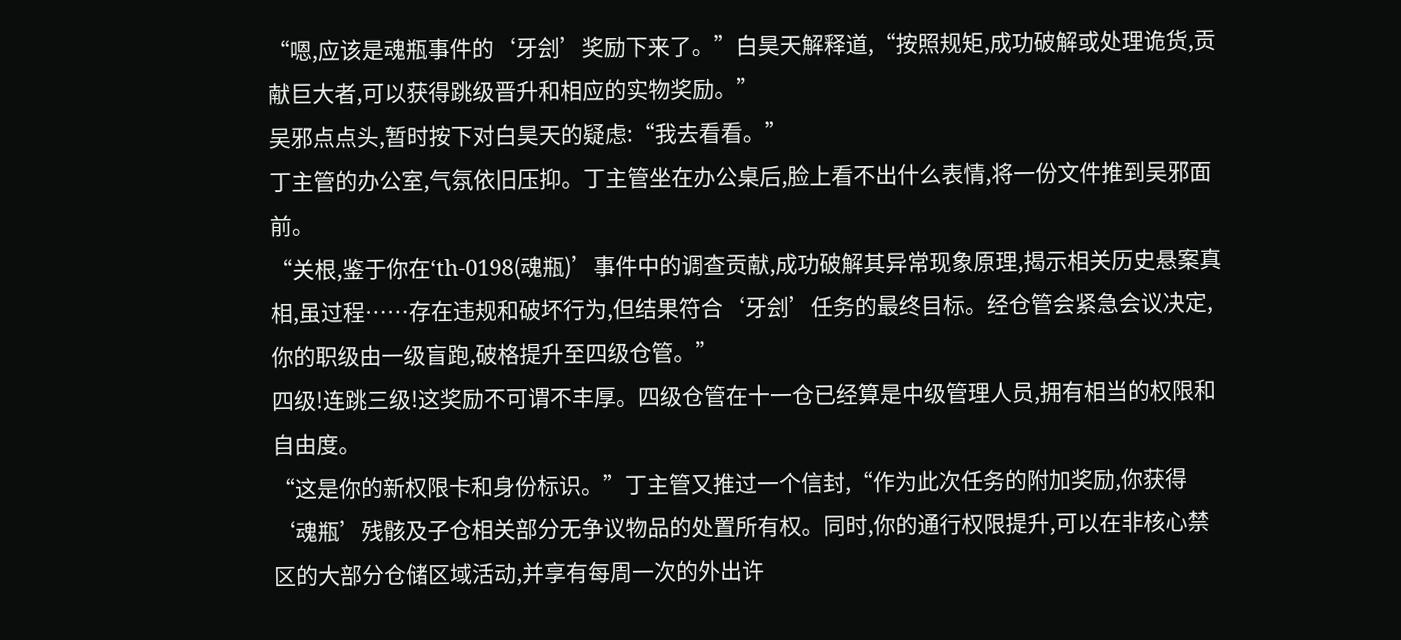“嗯,应该是魂瓶事件的‘牙刽’奖励下来了。”白昊天解释道,“按照规矩,成功破解或处理诡货,贡献巨大者,可以获得跳级晋升和相应的实物奖励。”
吴邪点点头,暂时按下对白昊天的疑虑:“我去看看。”
丁主管的办公室,气氛依旧压抑。丁主管坐在办公桌后,脸上看不出什么表情,将一份文件推到吴邪面前。
“关根,鉴于你在‘th-0198(魂瓶)’事件中的调查贡献,成功破解其异常现象原理,揭示相关历史悬案真相,虽过程……存在违规和破坏行为,但结果符合‘牙刽’任务的最终目标。经仓管会紧急会议决定,你的职级由一级盲跑,破格提升至四级仓管。”
四级!连跳三级!这奖励不可谓不丰厚。四级仓管在十一仓已经算是中级管理人员,拥有相当的权限和自由度。
“这是你的新权限卡和身份标识。”丁主管又推过一个信封,“作为此次任务的附加奖励,你获得‘魂瓶’残骸及子仓相关部分无争议物品的处置所有权。同时,你的通行权限提升,可以在非核心禁区的大部分仓储区域活动,并享有每周一次的外出许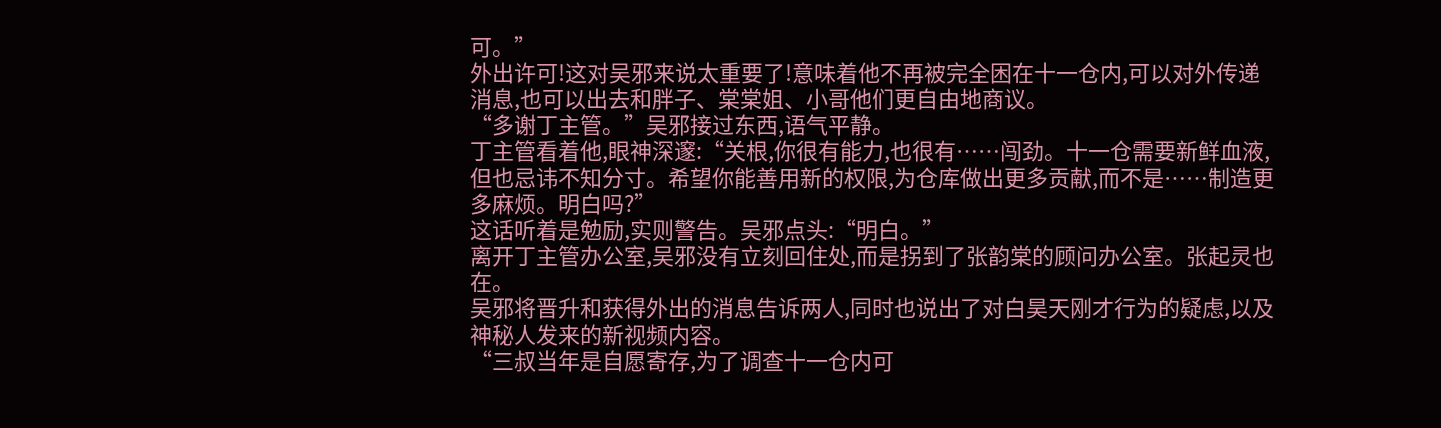可。”
外出许可!这对吴邪来说太重要了!意味着他不再被完全困在十一仓内,可以对外传递消息,也可以出去和胖子、棠棠姐、小哥他们更自由地商议。
“多谢丁主管。”吴邪接过东西,语气平静。
丁主管看着他,眼神深邃:“关根,你很有能力,也很有……闯劲。十一仓需要新鲜血液,但也忌讳不知分寸。希望你能善用新的权限,为仓库做出更多贡献,而不是……制造更多麻烦。明白吗?”
这话听着是勉励,实则警告。吴邪点头:“明白。”
离开丁主管办公室,吴邪没有立刻回住处,而是拐到了张韵棠的顾问办公室。张起灵也在。
吴邪将晋升和获得外出的消息告诉两人,同时也说出了对白昊天刚才行为的疑虑,以及神秘人发来的新视频内容。
“三叔当年是自愿寄存,为了调查十一仓内可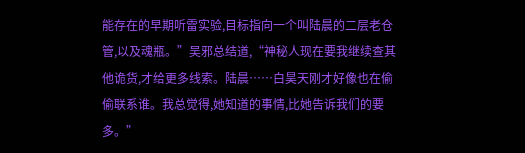能存在的早期听雷实验,目标指向一个叫陆晨的二层老仓管,以及魂瓶。”吴邪总结道,“神秘人现在要我继续查其他诡货,才给更多线索。陆晨……白昊天刚才好像也在偷偷联系谁。我总觉得,她知道的事情,比她告诉我们的要多。”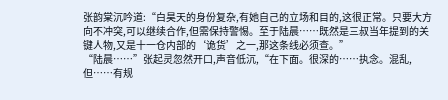张韵棠沉吟道:“白昊天的身份复杂,有她自己的立场和目的,这很正常。只要大方向不冲突,可以继续合作,但需保持警惕。至于陆晨……既然是三叔当年提到的关键人物,又是十一仓内部的‘诡货’之一,那这条线必须查。”
“陆晨……”张起灵忽然开口,声音低沉,“在下面。很深的……执念。混乱,但……有规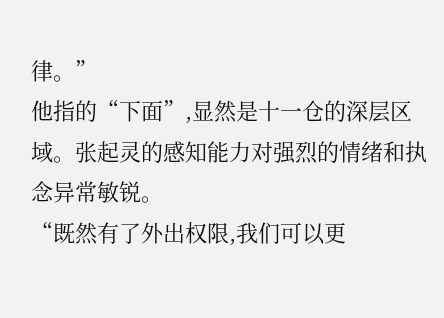律。”
他指的“下面”,显然是十一仓的深层区域。张起灵的感知能力对强烈的情绪和执念异常敏锐。
“既然有了外出权限,我们可以更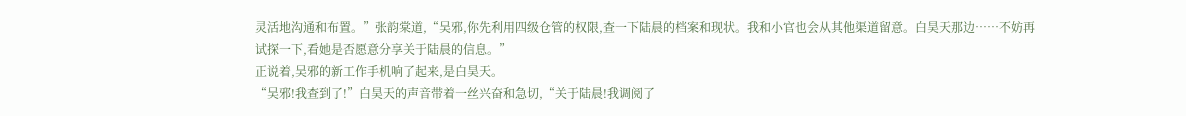灵活地沟通和布置。”张韵棠道,“吴邪,你先利用四级仓管的权限,查一下陆晨的档案和现状。我和小官也会从其他渠道留意。白昊天那边……不妨再试探一下,看她是否愿意分享关于陆晨的信息。”
正说着,吴邪的新工作手机响了起来,是白昊天。
“吴邪!我查到了!”白昊天的声音带着一丝兴奋和急切,“关于陆晨!我调阅了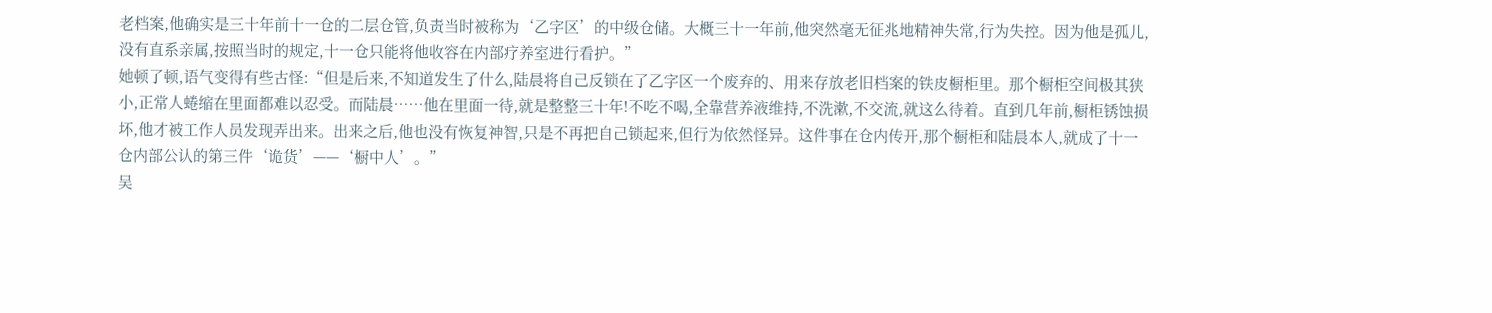老档案,他确实是三十年前十一仓的二层仓管,负责当时被称为‘乙字区’的中级仓储。大概三十一年前,他突然毫无征兆地精神失常,行为失控。因为他是孤儿,没有直系亲属,按照当时的规定,十一仓只能将他收容在内部疗养室进行看护。”
她顿了顿,语气变得有些古怪:“但是后来,不知道发生了什么,陆晨将自己反锁在了乙字区一个废弃的、用来存放老旧档案的铁皮橱柜里。那个橱柜空间极其狭小,正常人蜷缩在里面都难以忍受。而陆晨……他在里面一待,就是整整三十年!不吃不喝,全靠营养液维持,不洗漱,不交流,就这么待着。直到几年前,橱柜锈蚀损坏,他才被工作人员发现弄出来。出来之后,他也没有恢复神智,只是不再把自己锁起来,但行为依然怪异。这件事在仓内传开,那个橱柜和陆晨本人,就成了十一仓内部公认的第三件‘诡货’——‘橱中人’。”
吴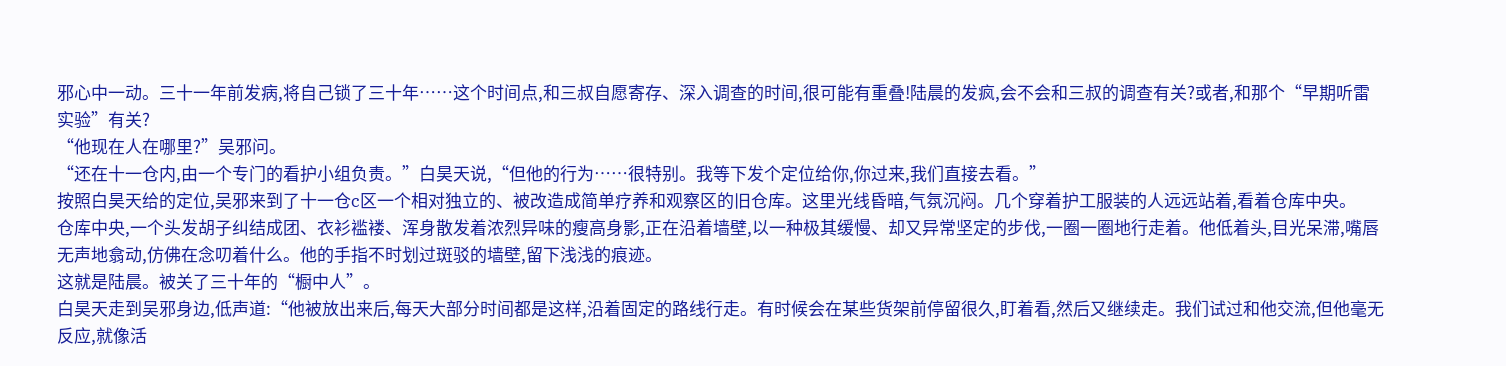邪心中一动。三十一年前发病,将自己锁了三十年……这个时间点,和三叔自愿寄存、深入调查的时间,很可能有重叠!陆晨的发疯,会不会和三叔的调查有关?或者,和那个“早期听雷实验”有关?
“他现在人在哪里?”吴邪问。
“还在十一仓内,由一个专门的看护小组负责。”白昊天说,“但他的行为……很特别。我等下发个定位给你,你过来,我们直接去看。”
按照白昊天给的定位,吴邪来到了十一仓c区一个相对独立的、被改造成简单疗养和观察区的旧仓库。这里光线昏暗,气氛沉闷。几个穿着护工服装的人远远站着,看着仓库中央。
仓库中央,一个头发胡子纠结成团、衣衫褴褛、浑身散发着浓烈异味的瘦高身影,正在沿着墙壁,以一种极其缓慢、却又异常坚定的步伐,一圈一圈地行走着。他低着头,目光呆滞,嘴唇无声地翕动,仿佛在念叨着什么。他的手指不时划过斑驳的墙壁,留下浅浅的痕迹。
这就是陆晨。被关了三十年的“橱中人”。
白昊天走到吴邪身边,低声道:“他被放出来后,每天大部分时间都是这样,沿着固定的路线行走。有时候会在某些货架前停留很久,盯着看,然后又继续走。我们试过和他交流,但他毫无反应,就像活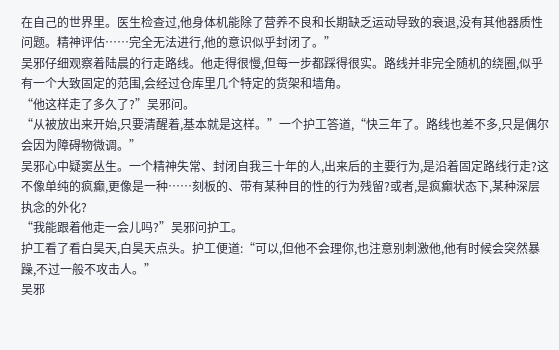在自己的世界里。医生检查过,他身体机能除了营养不良和长期缺乏运动导致的衰退,没有其他器质性问题。精神评估……完全无法进行,他的意识似乎封闭了。”
吴邪仔细观察着陆晨的行走路线。他走得很慢,但每一步都踩得很实。路线并非完全随机的绕圈,似乎有一个大致固定的范围,会经过仓库里几个特定的货架和墙角。
“他这样走了多久了?”吴邪问。
“从被放出来开始,只要清醒着,基本就是这样。”一个护工答道,“快三年了。路线也差不多,只是偶尔会因为障碍物微调。”
吴邪心中疑窦丛生。一个精神失常、封闭自我三十年的人,出来后的主要行为,是沿着固定路线行走?这不像单纯的疯癫,更像是一种……刻板的、带有某种目的性的行为残留?或者,是疯癫状态下,某种深层执念的外化?
“我能跟着他走一会儿吗?”吴邪问护工。
护工看了看白昊天,白昊天点头。护工便道:“可以,但他不会理你,也注意别刺激他,他有时候会突然暴躁,不过一般不攻击人。”
吴邪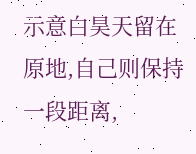示意白昊天留在原地,自己则保持一段距离,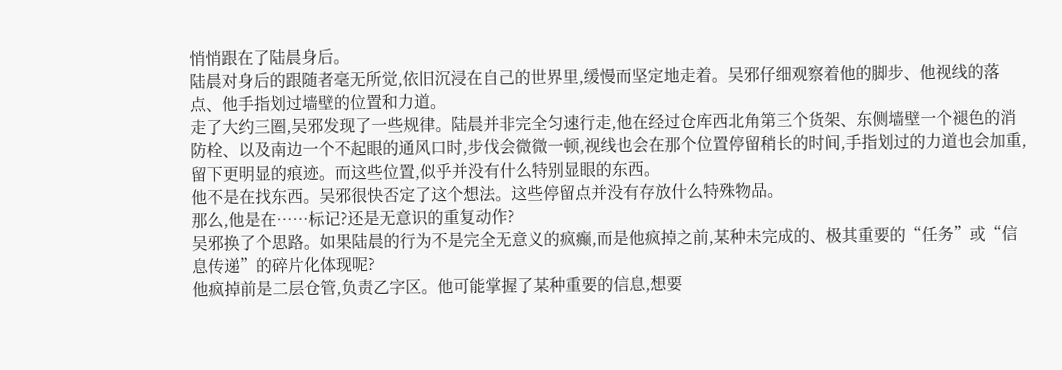悄悄跟在了陆晨身后。
陆晨对身后的跟随者毫无所觉,依旧沉浸在自己的世界里,缓慢而坚定地走着。吴邪仔细观察着他的脚步、他视线的落点、他手指划过墙壁的位置和力道。
走了大约三圈,吴邪发现了一些规律。陆晨并非完全匀速行走,他在经过仓库西北角第三个货架、东侧墙壁一个褪色的消防栓、以及南边一个不起眼的通风口时,步伐会微微一顿,视线也会在那个位置停留稍长的时间,手指划过的力道也会加重,留下更明显的痕迹。而这些位置,似乎并没有什么特别显眼的东西。
他不是在找东西。吴邪很快否定了这个想法。这些停留点并没有存放什么特殊物品。
那么,他是在……标记?还是无意识的重复动作?
吴邪换了个思路。如果陆晨的行为不是完全无意义的疯癫,而是他疯掉之前,某种未完成的、极其重要的“任务”或“信息传递”的碎片化体现呢?
他疯掉前是二层仓管,负责乙字区。他可能掌握了某种重要的信息,想要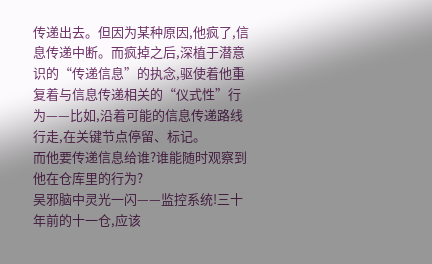传递出去。但因为某种原因,他疯了,信息传递中断。而疯掉之后,深植于潜意识的“传递信息”的执念,驱使着他重复着与信息传递相关的“仪式性”行为——比如,沿着可能的信息传递路线行走,在关键节点停留、标记。
而他要传递信息给谁?谁能随时观察到他在仓库里的行为?
吴邪脑中灵光一闪——监控系统!三十年前的十一仓,应该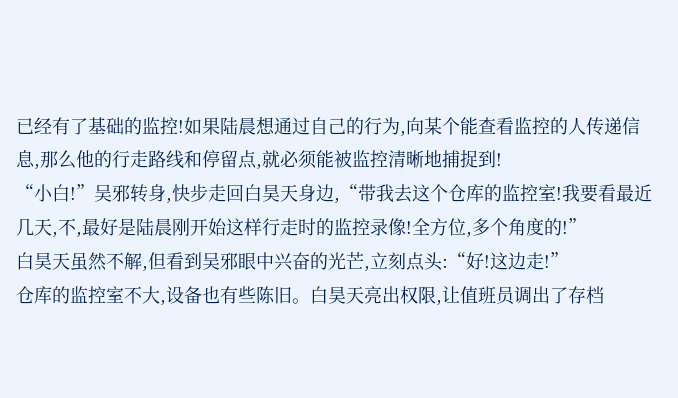已经有了基础的监控!如果陆晨想通过自己的行为,向某个能查看监控的人传递信息,那么他的行走路线和停留点,就必须能被监控清晰地捕捉到!
“小白!”吴邪转身,快步走回白昊天身边,“带我去这个仓库的监控室!我要看最近几天,不,最好是陆晨刚开始这样行走时的监控录像!全方位,多个角度的!”
白昊天虽然不解,但看到吴邪眼中兴奋的光芒,立刻点头:“好!这边走!”
仓库的监控室不大,设备也有些陈旧。白昊天亮出权限,让值班员调出了存档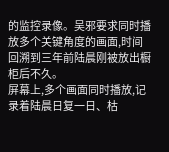的监控录像。吴邪要求同时播放多个关键角度的画面,时间回溯到三年前陆晨刚被放出橱柜后不久。
屏幕上,多个画面同时播放,记录着陆晨日复一日、枯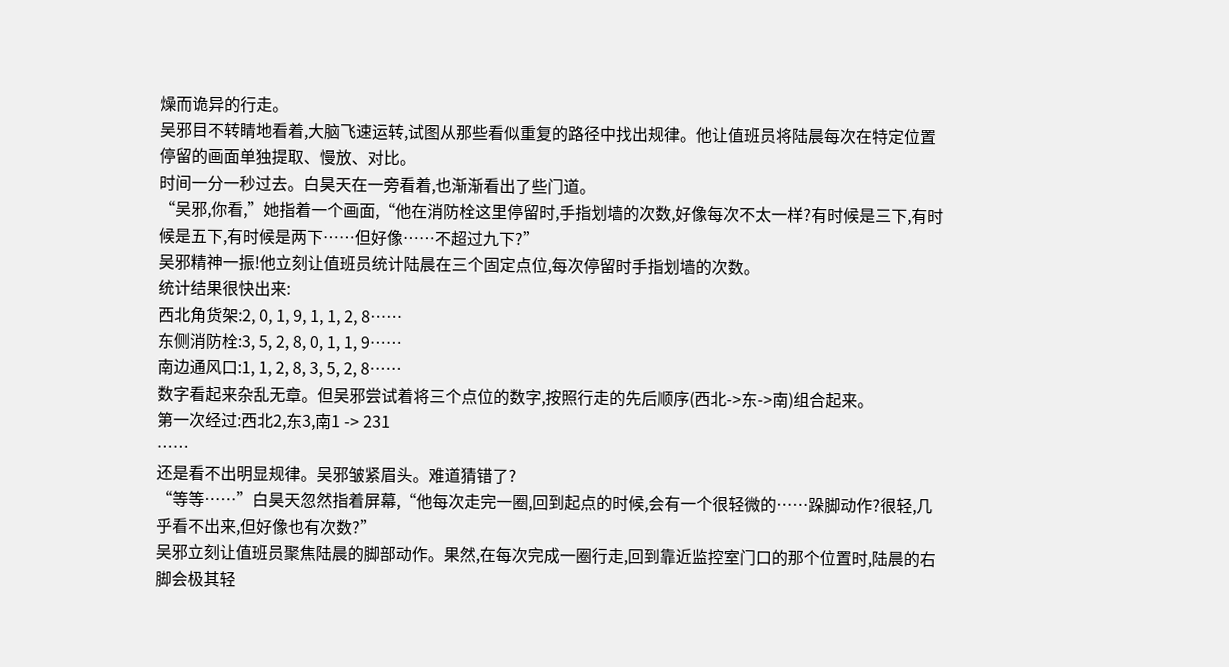燥而诡异的行走。
吴邪目不转睛地看着,大脑飞速运转,试图从那些看似重复的路径中找出规律。他让值班员将陆晨每次在特定位置停留的画面单独提取、慢放、对比。
时间一分一秒过去。白昊天在一旁看着,也渐渐看出了些门道。
“吴邪,你看,”她指着一个画面,“他在消防栓这里停留时,手指划墙的次数,好像每次不太一样?有时候是三下,有时候是五下,有时候是两下……但好像……不超过九下?”
吴邪精神一振!他立刻让值班员统计陆晨在三个固定点位,每次停留时手指划墙的次数。
统计结果很快出来:
西北角货架:2, 0, 1, 9, 1, 1, 2, 8……
东侧消防栓:3, 5, 2, 8, 0, 1, 1, 9……
南边通风口:1, 1, 2, 8, 3, 5, 2, 8……
数字看起来杂乱无章。但吴邪尝试着将三个点位的数字,按照行走的先后顺序(西北->东->南)组合起来。
第一次经过:西北2,东3,南1 -> 231
……
还是看不出明显规律。吴邪皱紧眉头。难道猜错了?
“等等……”白昊天忽然指着屏幕,“他每次走完一圈,回到起点的时候,会有一个很轻微的……跺脚动作?很轻,几乎看不出来,但好像也有次数?”
吴邪立刻让值班员聚焦陆晨的脚部动作。果然,在每次完成一圈行走,回到靠近监控室门口的那个位置时,陆晨的右脚会极其轻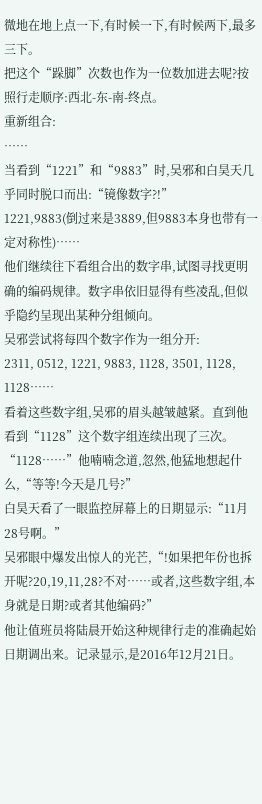微地在地上点一下,有时候一下,有时候两下,最多三下。
把这个“跺脚”次数也作为一位数加进去呢?按照行走顺序:西北-东-南-终点。
重新组合:
……
当看到“1221”和“9883”时,吴邪和白昊天几乎同时脱口而出:“镜像数字?!”
1221,9883(倒过来是3889,但9883本身也带有一定对称性)……
他们继续往下看组合出的数字串,试图寻找更明确的编码规律。数字串依旧显得有些凌乱,但似乎隐约呈现出某种分组倾向。
吴邪尝试将每四个数字作为一组分开:
2311, 0512, 1221, 9883, 1128, 3501, 1128, 1128……
看着这些数字组,吴邪的眉头越皱越紧。直到他看到“1128”这个数字组连续出现了三次。
“1128……”他喃喃念道,忽然,他猛地想起什么,“等等!今天是几号?”
白昊天看了一眼监控屏幕上的日期显示:“11月28号啊。”
吴邪眼中爆发出惊人的光芒,“!如果把年份也拆开呢?20,19,11,28?不对……或者,这些数字组,本身就是日期?或者其他编码?”
他让值班员将陆晨开始这种规律行走的准确起始日期调出来。记录显示,是2016年12月21日。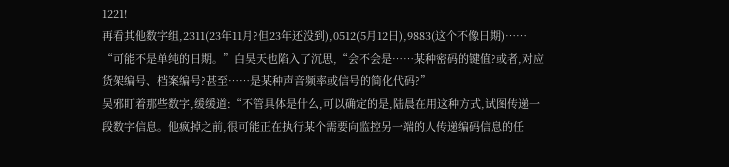1221!
再看其他数字组,2311(23年11月?但23年还没到),0512(5月12日),9883(这个不像日期)……
“可能不是单纯的日期。”白昊天也陷入了沉思,“会不会是……某种密码的键值?或者,对应货架编号、档案编号?甚至……是某种声音频率或信号的简化代码?”
吴邪盯着那些数字,缓缓道:“不管具体是什么,可以确定的是,陆晨在用这种方式,试图传递一段数字信息。他疯掉之前,很可能正在执行某个需要向监控另一端的人传递编码信息的任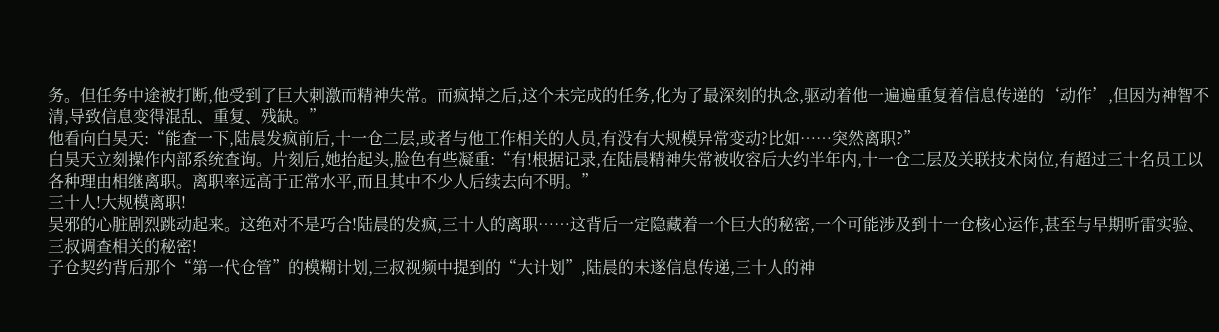务。但任务中途被打断,他受到了巨大刺激而精神失常。而疯掉之后,这个未完成的任务,化为了最深刻的执念,驱动着他一遍遍重复着信息传递的‘动作’,但因为神智不清,导致信息变得混乱、重复、残缺。”
他看向白昊天:“能查一下,陆晨发疯前后,十一仓二层,或者与他工作相关的人员,有没有大规模异常变动?比如……突然离职?”
白昊天立刻操作内部系统查询。片刻后,她抬起头,脸色有些凝重:“有!根据记录,在陆晨精神失常被收容后大约半年内,十一仓二层及关联技术岗位,有超过三十名员工以各种理由相继离职。离职率远高于正常水平,而且其中不少人后续去向不明。”
三十人!大规模离职!
吴邪的心脏剧烈跳动起来。这绝对不是巧合!陆晨的发疯,三十人的离职……这背后一定隐藏着一个巨大的秘密,一个可能涉及到十一仓核心运作,甚至与早期听雷实验、三叔调查相关的秘密!
子仓契约背后那个“第一代仓管”的模糊计划,三叔视频中提到的“大计划”,陆晨的未遂信息传递,三十人的神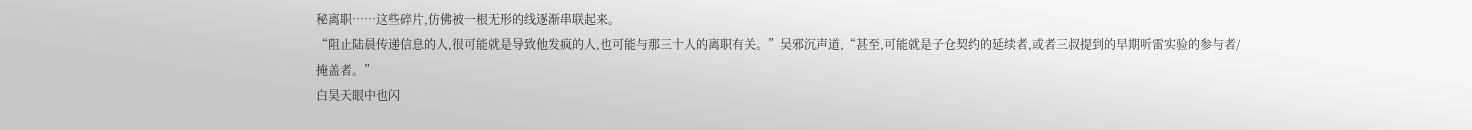秘离职……这些碎片,仿佛被一根无形的线逐渐串联起来。
“阻止陆晨传递信息的人,很可能就是导致他发疯的人,也可能与那三十人的离职有关。”吴邪沉声道,“甚至,可能就是子仓契约的延续者,或者三叔提到的早期听雷实验的参与者/掩盖者。”
白昊天眼中也闪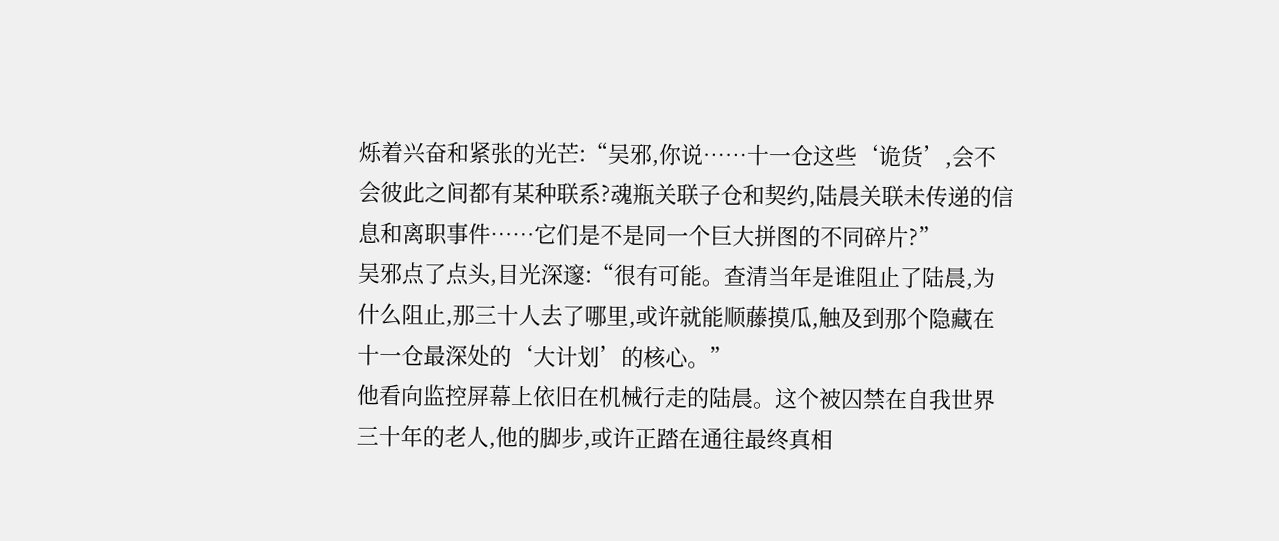烁着兴奋和紧张的光芒:“吴邪,你说……十一仓这些‘诡货’,会不会彼此之间都有某种联系?魂瓶关联子仓和契约,陆晨关联未传递的信息和离职事件……它们是不是同一个巨大拼图的不同碎片?”
吴邪点了点头,目光深邃:“很有可能。查清当年是谁阻止了陆晨,为什么阻止,那三十人去了哪里,或许就能顺藤摸瓜,触及到那个隐藏在十一仓最深处的‘大计划’的核心。”
他看向监控屏幕上依旧在机械行走的陆晨。这个被囚禁在自我世界三十年的老人,他的脚步,或许正踏在通往最终真相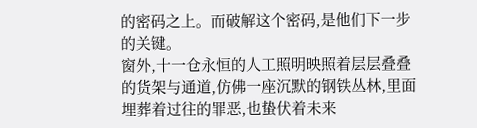的密码之上。而破解这个密码,是他们下一步的关键。
窗外,十一仓永恒的人工照明映照着层层叠叠的货架与通道,仿佛一座沉默的钢铁丛林,里面埋葬着过往的罪恶,也蛰伏着未来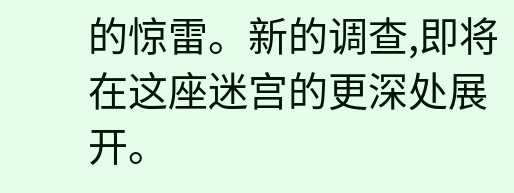的惊雷。新的调查,即将在这座迷宫的更深处展开。